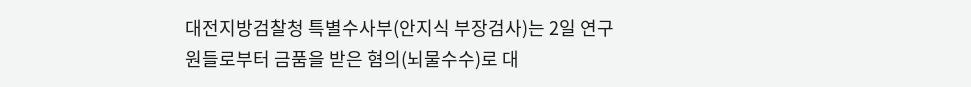대전지방검찰청 특별수사부(안지식 부장검사)는 2일 연구원들로부터 금품을 받은 혐의(뇌물수수)로 대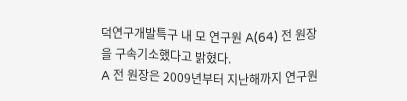덕연구개발특구 내 모 연구원 A(64) 전 원장을 구속기소했다고 밝혔다.
A 전 원장은 2009년부터 지난해까지 연구원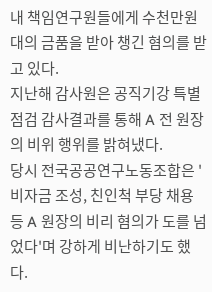내 책임연구원들에게 수천만원 대의 금품을 받아 챙긴 혐의를 받고 있다.
지난해 감사원은 공직기강 특별점검 감사결과를 통해 A 전 원장의 비위 행위를 밝혀냈다.
당시 전국공공연구노동조합은 '비자금 조성, 친인척 부당 채용 등 A 원장의 비리 혐의가 도를 넘었다'며 강하게 비난하기도 했다.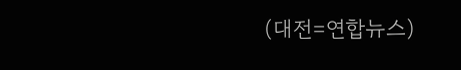(대전=연합뉴스)